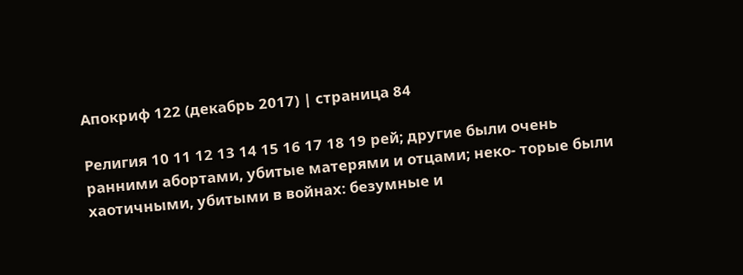Апокриф 122 (декабрь 2017) | страница 84

Религия 10 11 12 13 14 15 16 17 18 19 рей; другие были очень ранними абортами, убитые матерями и отцами; неко- торые были хаотичными, убитыми в войнах: безумные и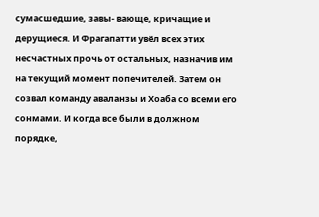сумасшедшие, завы- вающе, кричащие и дерущиеся. И Фрагапатти увёл всех этих несчастных прочь от остальных, назначив им на текущий момент попечителей. Затем он созвал команду аваланзы и Хоаба со всеми его сонмами. И когда все были в должном порядке,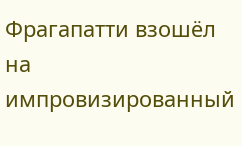Фрагапатти взошёл на импровизированный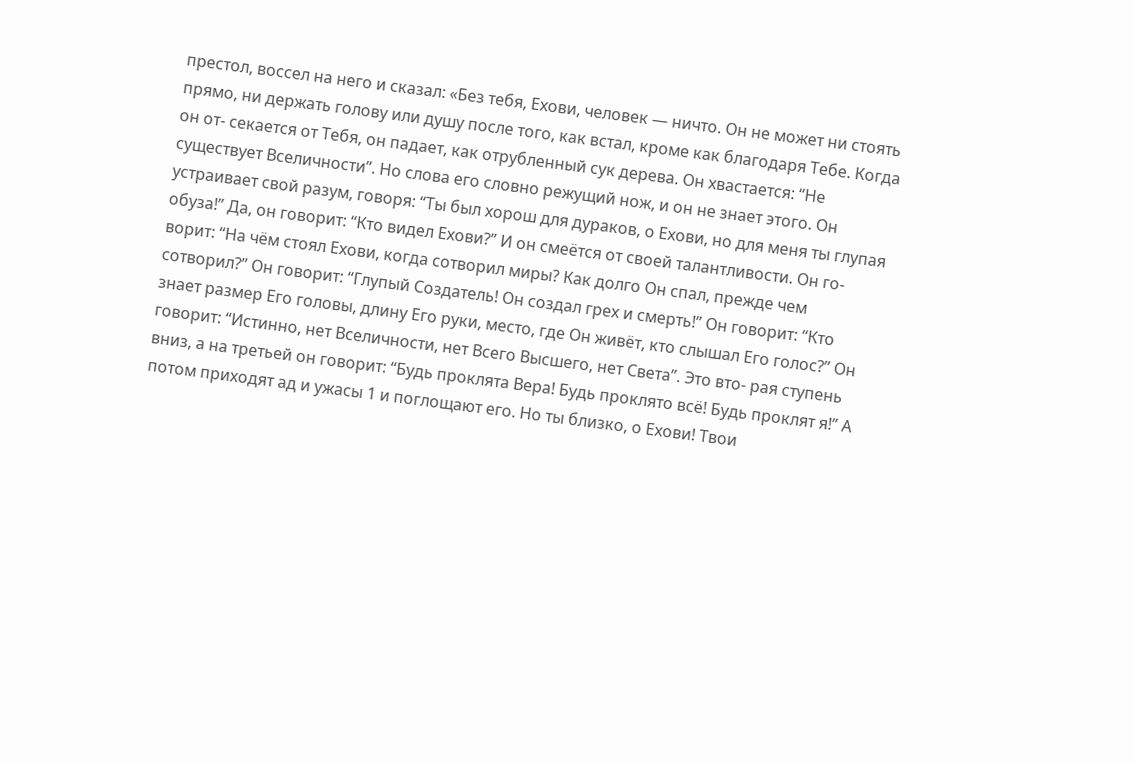престол, воссел на него и сказал: «Без тебя, Ехови, человек — ничто. Он не может ни стоять прямо, ни держать голову или душу после того, как встал, кроме как благодаря Тебе. Когда он от- секается от Тебя, он падает, как отрубленный сук дерева. Он хвастается: “Не существует Вселичности”. Но слова его словно режущий нож, и он не знает этого. Он устраивает свой разум, говоря: “Ты был хорош для дураков, о Ехови, но для меня ты глупая обуза!” Да, он говорит: “Кто видел Ехови?” И он смеётся от своей талантливости. Он го- ворит: “На чём стоял Ехови, когда сотворил миры? Как долго Он спал, прежде чем сотворил?” Он говорит: “Глупый Создатель! Он создал грех и смерть!” Он говорит: “Кто знает размер Его головы, длину Его руки, место, где Он живёт, кто слышал Его голос?” Он говорит: “Истинно, нет Вселичности, нет Всего Высшего, нет Света”. Это вто- рая ступень вниз, а на третьей он говорит: “Будь проклята Вера! Будь проклято всё! Будь проклят я!” А потом приходят ад и ужасы 1 и поглощают его. Но ты близко, о Ехови! Твои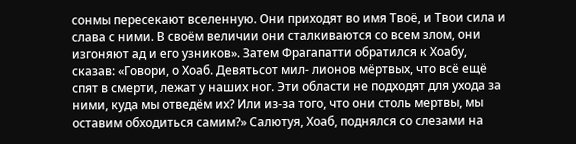сонмы пересекают вселенную. Они приходят во имя Твоё, и Твои сила и слава с ними. В своём величии они сталкиваются со всем злом, они изгоняют ад и его узников». Затем Фрагапатти обратился к Хоабу, сказав: «Говори, о Хоаб. Девятьсот мил- лионов мёртвых, что всё ещё спят в смерти, лежат у наших ног. Эти области не подходят для ухода за ними, куда мы отведём их? Или из-за того, что они столь мертвы, мы оставим обходиться самим?» Салютуя, Хоаб, поднялся со слезами на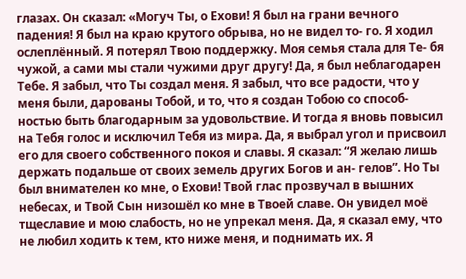глазах. Он сказал: «Могуч Ты, о Ехови! Я был на грани вечного падения! Я был на краю крутого обрыва, но не видел то- го. Я ходил ослеплённый. Я потерял Твою поддержку. Моя семья стала для Те- бя чужой, а сами мы стали чужими друг другу! Да, я был неблагодарен Тебе. Я забыл, что Ты создал меня. Я забыл, что все радости, что у меня были, дарованы Тобой, и то, что я создан Тобою со способ- ностью быть благодарным за удовольствие. И тогда я вновь повысил на Тебя голос и исключил Тебя из мира. Да, я выбрал угол и присвоил его для своего собственного покоя и славы. Я сказал: “Я желаю лишь держать подальше от своих земель других Богов и ан- гелов”. Но Ты был внимателен ко мне, о Ехови! Твой глас прозвучал в вышних небесах, и Твой Сын низошёл ко мне в Твоей славе. Он увидел моё тщеславие и мою слабость, но не упрекал меня. Да, я сказал ему, что не любил ходить к тем, кто ниже меня, и поднимать их. Я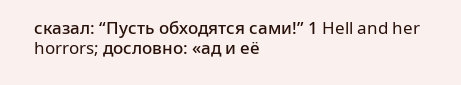сказал: “Пусть обходятся сами!” 1 Hell and her horrors; дословно: «ад и её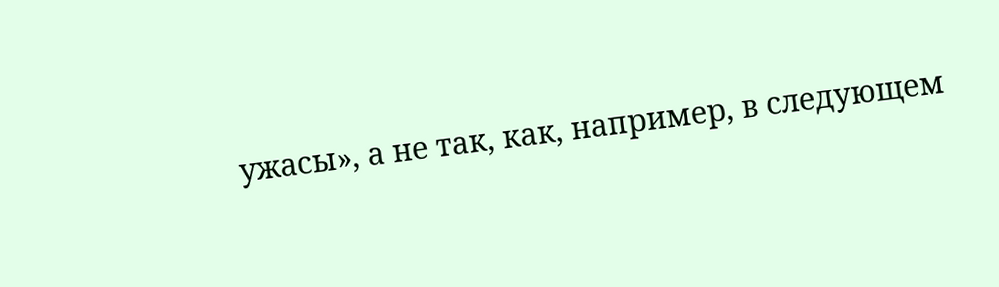ужасы», а не так, как, например, в следующем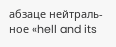абзаце нейтраль- ное «hell and its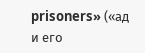prisoners» («ад и его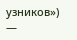узников») —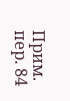Прим. пер. 84